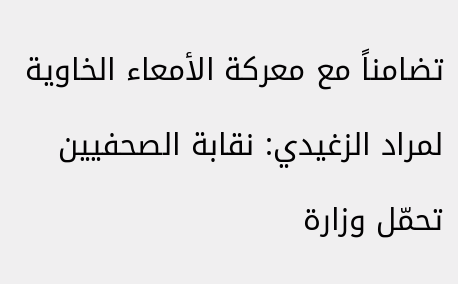تضامناً مع معركة الأمعاء الخاوية لمراد الزغيدي: نقابة الصحفيين تحمّل وزارة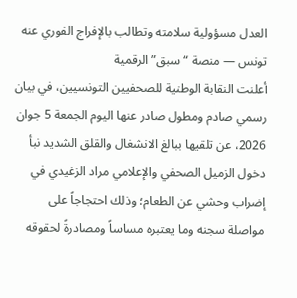العدل مسؤولية سلامته وتطالب بالإفراج الفوري عنه
تونس — منصة “سبق” الرقمية
أعلنت النقابة الوطنية للصحفيين التونسيين، في بيان رسمي صادم ومطول صادر عنها اليوم الجمعة 5 جوان 2026، عن تلقيها ببالغ الانشغال والقلق الشديد نبأ دخول الزميل الصحفي والإعلامي مراد الزغيدي في إضراب وحشي عن الطعام؛ وذلك احتجاجاً على مواصلة سجنه وما يعتبره مساساً ومصادرةً لحقوقه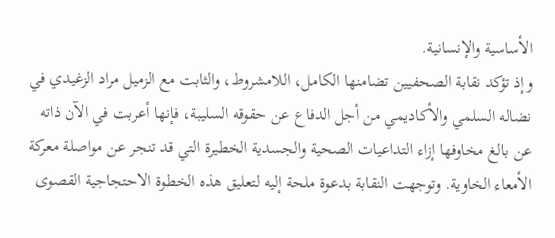الأساسية والإنسانية.
وإذ تؤكد نقابة الصحفيين تضامنها الكامل، اللامشروط، والثابت مع الزميل مراد الزغيدي في نضاله السلمي والأكاديمي من أجل الدفاع عن حقوقه السليبة، فإنها أعربت في الآن ذاته عن بالغ مخاوفها إزاء التداعيات الصحية والجسدية الخطيرة التي قد تنجر عن مواصلة معركة الأمعاء الخاوية. وتوجهت النقابة بدعوة ملحة إليه لتعليق هذه الخطوة الاحتجاجية القصوى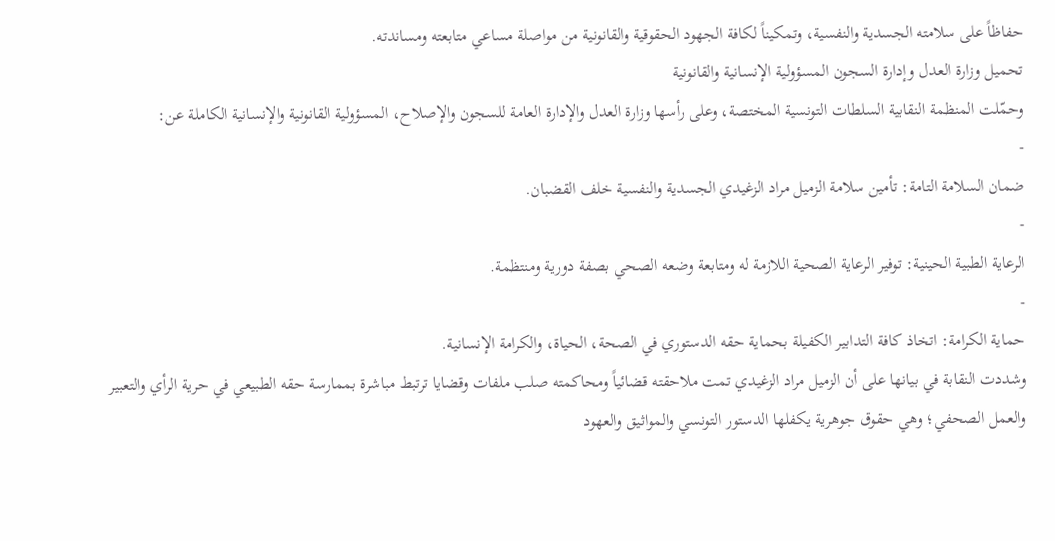حفاظاً على سلامته الجسدية والنفسية، وتمكيناً لكافة الجهود الحقوقية والقانونية من مواصلة مساعي متابعته ومساندته.
تحميل وزارة العدل وإدارة السجون المسؤولية الإنسانية والقانونية
وحمّلت المنظمة النقابية السلطات التونسية المختصة، وعلى رأسها وزارة العدل والإدارة العامة للسجون والإصلاح، المسؤولية القانونية والإنسانية الكاملة عن:
-
ضمان السلامة التامة: تأمين سلامة الزميل مراد الزغيدي الجسدية والنفسية خلف القضبان.
-
الرعاية الطبية الحينية: توفير الرعاية الصحية اللازمة له ومتابعة وضعه الصحي بصفة دورية ومنتظمة.
-
حماية الكرامة: اتخاذ كافة التدابير الكفيلة بحماية حقه الدستوري في الصحة، الحياة، والكرامة الإنسانية.
وشددت النقابة في بيانها على أن الزميل مراد الزغيدي تمت ملاحقته قضائياً ومحاكمته صلب ملفات وقضايا ترتبط مباشرة بممارسة حقه الطبيعي في حرية الرأي والتعبير والعمل الصحفي؛ وهي حقوق جوهرية يكفلها الدستور التونسي والمواثيق والعهود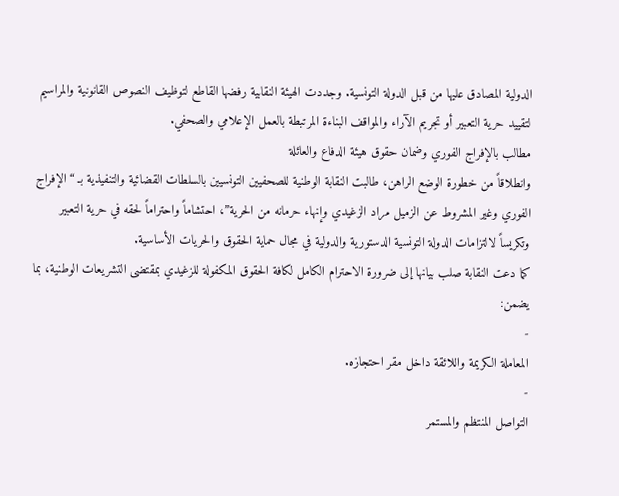الدولية المصادق عليها من قبل الدولة التونسية. وجددت الهيئة النقابية رفضها القاطع لتوظيف النصوص القانونية والمراسيم لتقييد حرية التعبير أو تجريم الآراء والمواقف البناءة المرتبطة بالعمل الإعلامي والصحفي.
مطالب بالإفراج الفوري وضمان حقوق هيئة الدفاع والعائلة
وانطلاقاً من خطورة الوضع الراهن، طالبت النقابة الوطنية للصحفيين التونسيين بالسلطات القضائية والتنفيذية بـ “الإفراج الفوري وغير المشروط عن الزميل مراد الزغيدي وإنهاء حرمانه من الحرية”، احتشاماً واحتراماً لحقه في حرية التعبير وتكريساً لالتزامات الدولة التونسية الدستورية والدولية في مجال حماية الحقوق والحريات الأساسية.
كما دعت النقابة صلب بيانها إلى ضرورة الاحترام الكامل لكافة الحقوق المكفولة للزغيدي بمقتضى التشريعات الوطنية، بما يضمن:
-
المعاملة الكريمة واللائقة داخل مقر احتجازه.
-
التواصل المنتظم والمستمر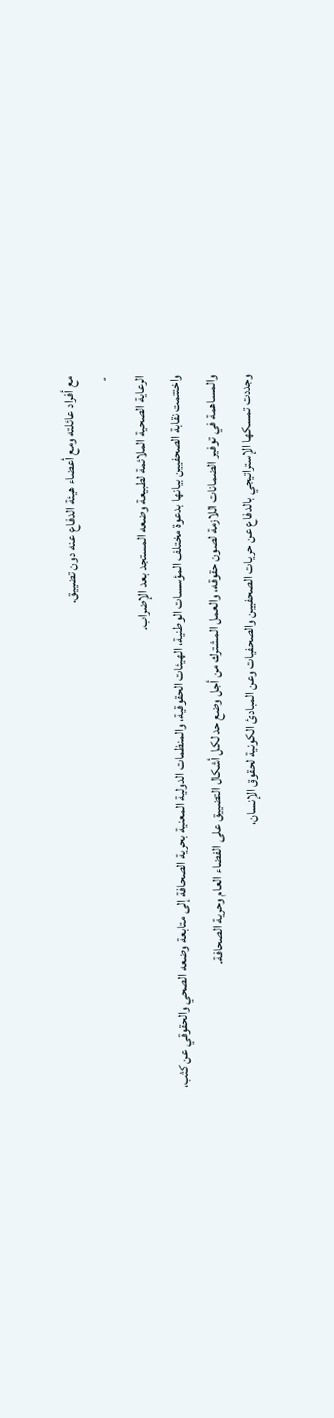مع أفراد عائلته ومع أعضاء هيئة الدفاع عنه دون تضييق.
-
الرعاية الصحية الملائمة لطبيعة وضعه المستجد بعد الإضراب.
واختتمت نقابة الصحفيين بيانها بدعوة مختلف المؤسسات الوطنية، الهيئات الحقوقية، والمنظمات الدولية المعنية بحرية الصحافة إلى متابعة وضعه الصحي والحقوقي عن كثب، والمساهمة في توفير الضمانات اللازمة لصون حقوقه، والعمل المشترك من أجل وضع حد لكل أشكال التضييق على الفضاء العام وحرية الصحافة.
وجددت تمسكها الإستراتيجي بالدفاع عن حريات الصحفيين والصحفيات وعن المبادئ الكونية لحقوق الإنسان،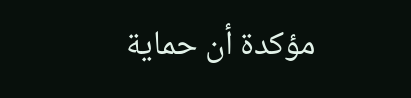مؤكدة أن حماية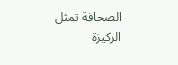الصحافة تمثل الركيزة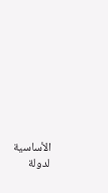الأساسية لدولة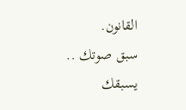القانون.
سبق صوتك .. يسبقك